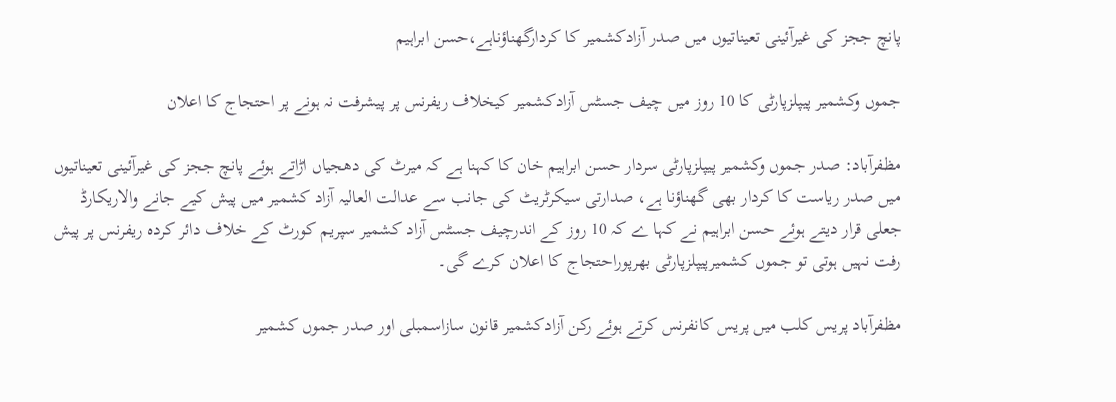پانچ ججز کی غیرآئینی تعیناتیوں میں صدر آزادکشمیر کا کردارگھناؤناہے،حسن ابراہیم

جموں وکشمیر پیپلزپارٹی کا 10 روز میں چیف جسٹس آزادکشمیر کیخلاف ریفرنس پر پیشرفت نہ ہونے پر احتجاج کا اعلان

مظفرآباد: صدر جموں وکشمیر پیپلزپارٹی سردار حسن ابراہیم خان کا کہنا ہے کہ میرٹ کی دھجیاں اڑاتے ہوئے پانچ ججز کی غیرآئینی تعیناتیوں میں صدر ریاست کا کردار بھی گھناؤنا ہے، صدارتی سیکرٹریٹ کی جانب سے عدالت العالیہ آزاد کشمیر میں پیش کیے جانے والاریکارڈ جعلی قرار دیتے ہوئے حسن ابراہیم نے کہا ے کہ 10 روز کے اندرچیف جسٹس آزاد کشمیر سپریم کورٹ کے خلاف دائر کردہ ریفرنس پر پیش رفت نہیں ہوتی تو جموں کشمیرپیپلزپارٹی بھرپوراحتجاج کا اعلان کرے گی۔

مظفرآباد پریس کلب میں پریس کانفرنس کرتے ہوئے رکن آزادکشمیر قانون سازاسمبلی اور صدر جموں کشمیر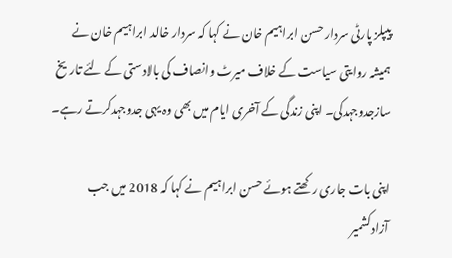پیپلز پارٹی سردار حسن ابراہیم خان نے کہا کہ سردار خالد ابراہیم خان نے ہمیشہ روایتی سیاست کے خلاف میرٹ وانصاف کی بالادستی کے لئے تاریخ سازجدوجہدکی۔ اپنی زندگی کے آخری ایام میں بھی وہ یہی جدوجہدکرتے رہے۔

اپنی بات جاری رکھتے ہوئے حسن ابراہیم نے کہا کہ 2018 میں جب آزادکشمیر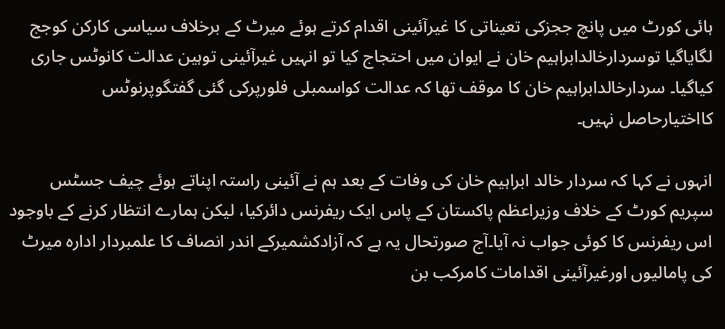ہائی کورٹ میں پانچ ججزکی تعیناتی کا غیرآئینی اقدام کرتے ہوئے میرٹ کے برخلاف سیاسی کارکن کوجج لگایاگیا توسردارخالدابراہیم خان نے ایوان میں احتجاج کیا تو انہیں غیرآئینی توہین عدالت کانوٹس جاری کیاگیا۔ سردارخالدابراہیم خان کا موقف تھا کہ عدالت کواسمبلی فلورپرکی گئی گفتگوپرنوٹس کااختیارحاصل نہیں۔

انہوں نے کہا کہ سردار خالد ابراہیم خان کی وفات کے بعد ہم نے آئینی راستہ اپناتے ہوئے چیف جسٹس سپریم کورٹ کے خلاف وزیراعظم پاکستان کے پاس ایک ریفرنس دائرکیا، لیکن ہمارے انتظار کرنے کے باوجود اس ریفرنس کا کوئی جواب نہ آیا۔آج صورتحال یہ ہے کہ آزادکشمیرکے اندر انصاف کا علمبردار ادارہ میرٹ کی پامالیوں اورغیرآئینی اقدامات کامرکب بن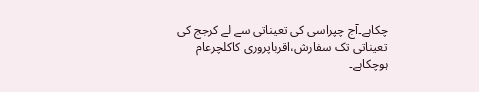چکاہے۔آج چپراسی کی تعیناتی سے لے کرجج کی تعیناتی تک سفارش،اقرباپروری کاکلچرعام ہوچکاہے۔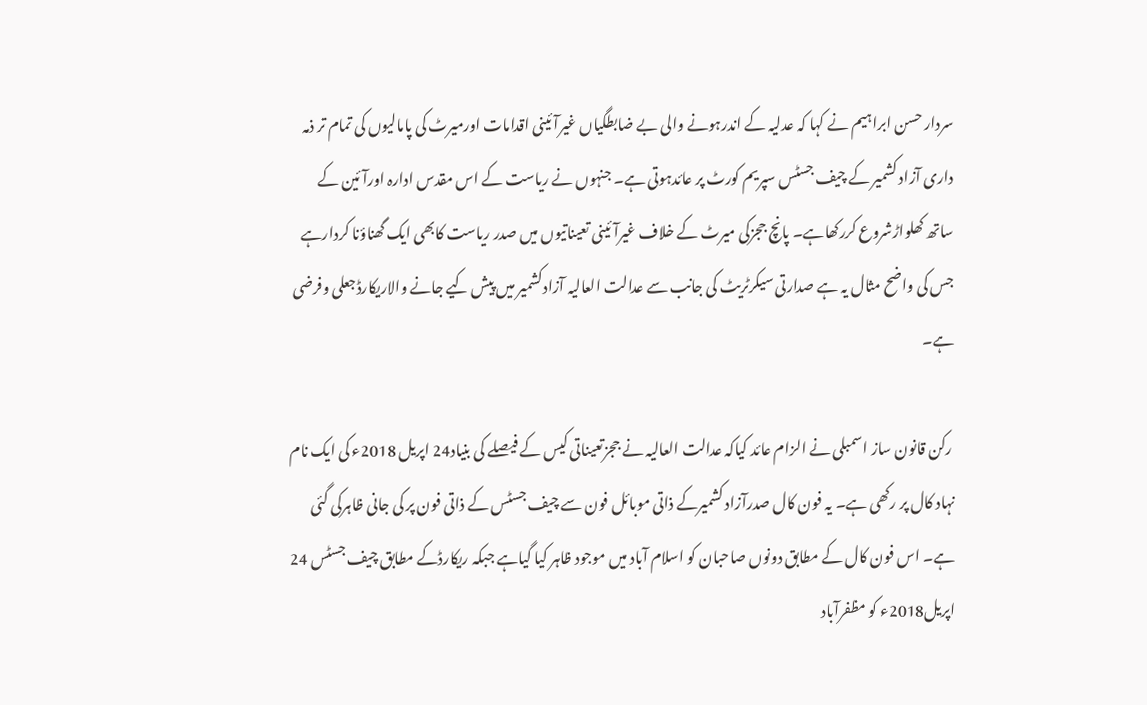سردار حسن ابراہیم نے کہا کہ عدلیہ کے اندرہونے والی بے ضابطگیاں غیرآئینی اقدامات اورمیرٹ کی پامالیوں کی تمام تر ذمہ داری آزاد کشمیر کے چیف جسٹس سپریم کورٹ پر عائدہوتی ہے۔ جنہوں نے ریاست کے اس مقدس ادارہ اورآئین کے ساتھ کھلواڑشروع کررکھاہے۔ پانچ ججزکی میرٹ کے خلاف غیرآئینی تعیناتیوں میں صدر ریاست کابھی ایک گھناؤنا کردارہے جس کی واضح مثال یہ ہے صدارتی سیکرٹریٹ کی جانب سے عدالت العالیہ آزادکشمیر میں پیش کیے جانے والاریکارڈجعلی وفرضی ہے۔

 رکن قانون ساز اسمبلی نے الزام عائد کیاکہ عدالت العالیہ نے ججزتعیناتی کیس کے فیصلے کی بنیاد24 اپریل 2018ء کی ایک نام نہاد کال پر رکھی ہے۔ یہ فون کال صدرآزاد کشمیرکے ذاتی موبائل فون سے چیف جسٹس کے ذاتی فون پر کی جانی ظاہرکی گئی ہے۔ اس فون کال کے مطابق دونوں صاحبان کو اسلام آباد میں موجود ظاہر کیا گیاہے جبکہ ریکارڈکے مطابق چیف جسٹس 24 اپریل2018ء کو مظفرآباد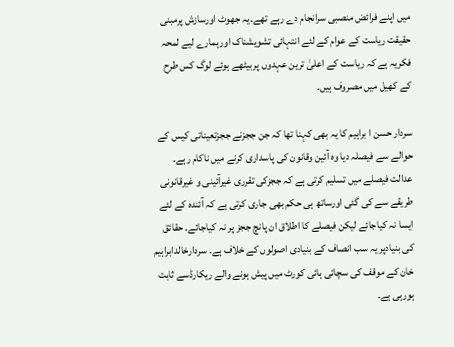میں اپنے فرائض منصبی سرانجام دے رہے تھے۔یہ جھوٹ اورسازش پرمبنی حقیقت ریاست کے عوام کے لئے انتہائی تشویشناک اورہمارے لیے لمحہ فکریہ ہے کہ ریاست کے اعلیٰ ترین عہدوں پربیٹھے ہوئے لوگ کس طرح کے کھیل میں مصروف ہیں۔

سردار حسن ا براہیم کا یہ بھی کہنا تھا کہ جن ججزنے ججزتعیناتی کیس کے حوالے سے فیصلہ دیا وہ آئین وقانون کی پاسداری کرنے میں ناکام رہے۔ عدالت فیصلے میں تسلیم کرتی ہے کہ ججزکی تقرری غیرآئینی و غیرقانونی طریقے سے کی گئی اورساتھ ہی حکم بھی جاری کرتی ہے کہ آئندہ کے لئے ایسا نہ کیاجائے لیکن فیصلے کا اطلاق ان پانچ ججز پر نہ کیاجائے۔ حقائق کی بنیادپر یہ سب انصاف کے بنیادی اصولوں کے خلاف ہے۔ سردارخالدابراہیم خان کے موقف کی سچائی ہائی کورٹ میں پیش ہونے والے ریکارڈسے ثابت ہورہی ہے۔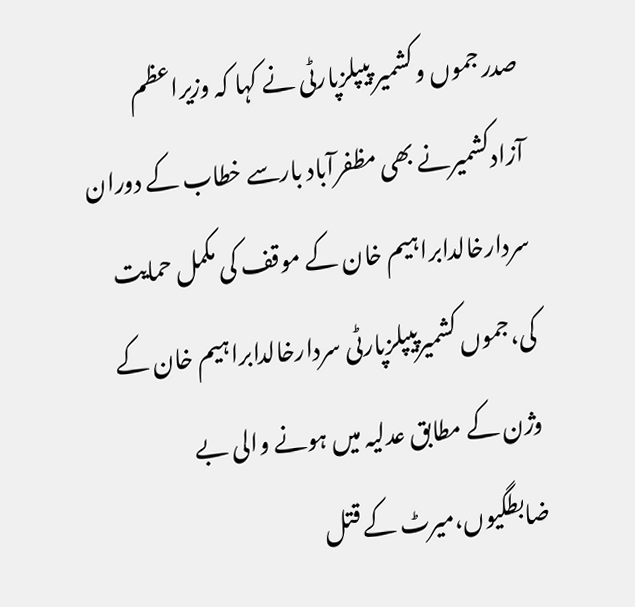صدر جموں وکشمیر پیپلزپارٹی نے کہا کہ وزیراعظم آزادکشمیرنے بھی مظفرآباد بارسے خطاب کے دوران سردارخالدابراہیم خان کے موقف کی مکمل حمایت کی،جموں کشمیرپیپلزپارٹی سردارخالدابراہیم خان کے وژن کے مطابق عدلیہ میں ہونے والی بے ضابطگیوں،میرٹ کے قتل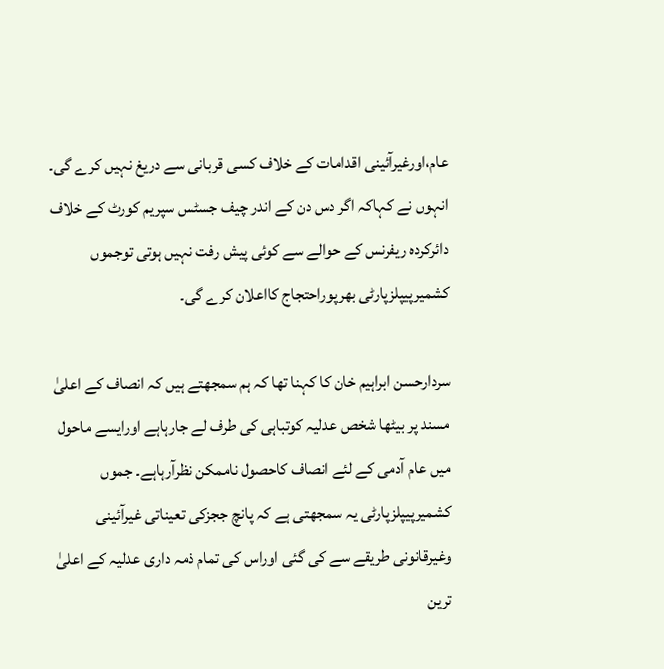عام،اورغیرآئینی اقدامات کے خلاف کسی قربانی سے دریغ نہیں کرے گی۔ انہوں نے کہاکہ اگر دس دن کے اندر چیف جسٹس سپریم کورٹ کے خلاف دائرکردہ ریفرنس کے حوالے سے کوئی پیش رفت نہیں ہوتی توجموں کشمیرپیپلزپارٹی بھرپوراحتجاج کااعلان کرے گی۔

سردارحسن ابراہیم خان کا کہنا تھا کہ ہم سمجھتے ہیں کہ انصاف کے اعلیٰ مسند پر بیٹھا شخص عدلیہ کوتباہی کی طرف لے جارہاہے اورایسے ماحول میں عام آدمی کے لئے انصاف کاحصول ناممکن نظرآرہاہے۔ جموں کشمیرپیپلزپارٹی یہ سمجھتی ہے کہ پانچ ججزکی تعیناتی غیرآئینی وغیرقانونی طریقے سے کی گئی اوراس کی تمام ذمہ داری عدلیہ کے اعلیٰ ترین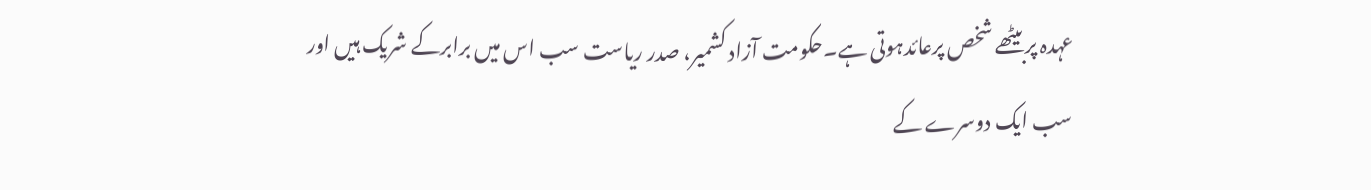عہدہ پربیٹھے شخص پرعائدہوتی ہے۔حکومت آزاد کشمیر، صدر ریاست سب اس میں برابرکے شریک ہیں اور سب ایک دوسرے کے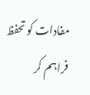مفادات کو تحفظ فراہم کر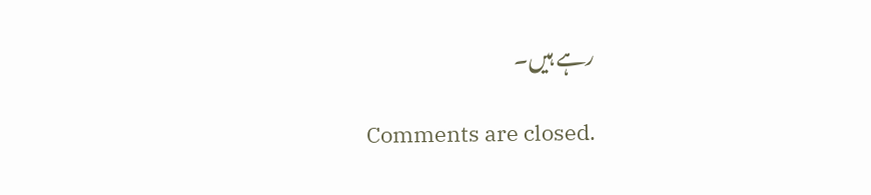رہے ہیں۔

Comments are closed.